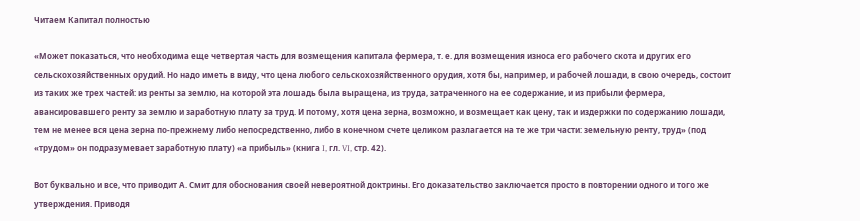Читаем Капитал полностью

«Может показаться, что необходима еще четвертая часть для возмещения капитала фермера, т. е. для возмещения износа его рабочего скота и других его сельскохозяйственных орудий. Но надо иметь в виду, что цена любого сельскохозяйственного орудия, хотя бы, например, и рабочей лошади, в свою очередь, состоит из таких же трех частей: из ренты за землю, на которой эта лошадь была выращена, из труда, затраченного на ее содержание, и из прибыли фермера, авансировавшего ренту за землю и заработную плату за труд. И потому, хотя цена зерна, возможно, и возмещает как цену, так и издержки по содержанию лошади, тем не менее вся цена зерна по-прежнему либо непосредственно, либо в конечном счете целиком разлагается на те же три части: земельную ренту, труд» (под «трудом» он подразумевает заработную плату) «а прибыль» (книга I, гл. VI, стр. 42).

Вот буквально и все, что приводит А. Смит для обоснования своей невероятной доктрины. Его доказательство заключается просто в повторении одного и того же утверждения. Приводя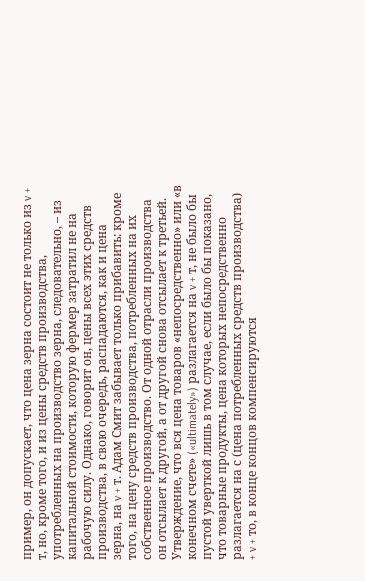пример, он допускает, что цена зерна состоит не только из v + т, но, кроме того, и из цены средств производства, употребленных на производство зерна, следовательно, – из капитальной стоимости, которую фермер затратил не на рабочую силу. Однако, говорит он, цены всех этих средств производства, в свою очередь, распадаются, как и цена зерна, на v + т. Адам Смит забывает только прибавить: кроме того, на цену средств производства, потребленных на их собственное производство. От одной отрасли производства он отсылает к другой, а от другой снова отсылает к третьей. Утверждение, что вся цена товаров «непосредственно» или «в конечном счете» («ultimately») разлагается на v + т, не было бы пустой уверткой лишь в том случае, если было бы показано, что товарные продукты, цена которых непосредственно разлагается на с (цена потребленных средств производства) + v + то, в конце концов компенсируются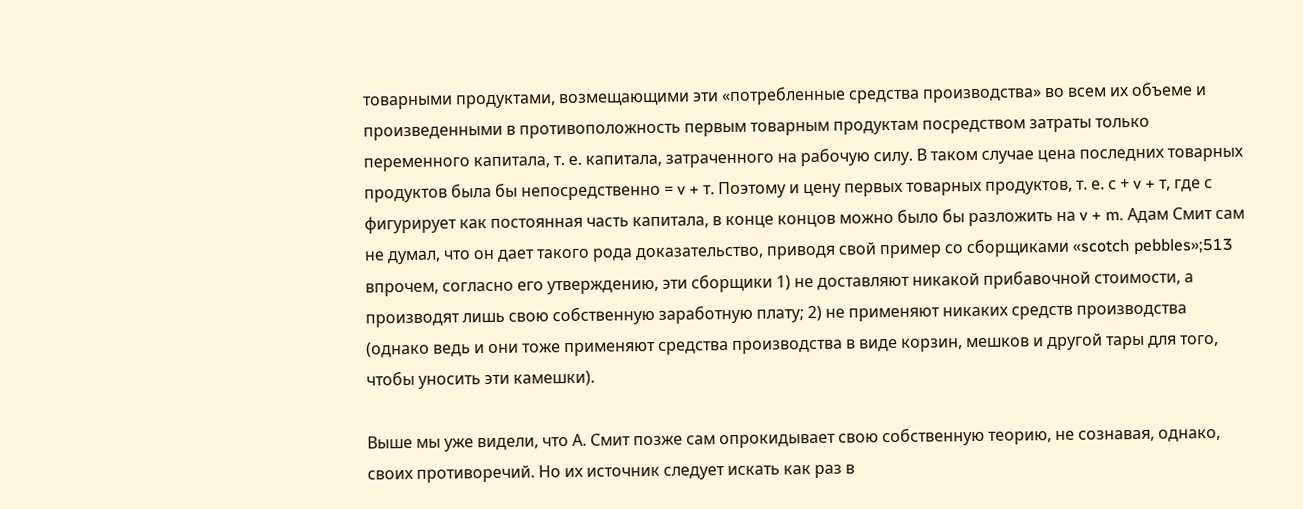товарными продуктами, возмещающими эти «потребленные средства производства» во всем их объеме и произведенными в противоположность первым товарным продуктам посредством затраты только переменного капитала, т. е. капитала, затраченного на рабочую силу. В таком случае цена последних товарных продуктов была бы непосредственно = v + т. Поэтому и цену первых товарных продуктов, т. е. с + v + т, где с фигурирует как постоянная часть капитала, в конце концов можно было бы разложить на v + m. Адам Смит сам не думал, что он дает такого рода доказательство, приводя свой пример со сборщиками «scotch pebbles»;513 впрочем, согласно его утверждению, эти сборщики 1) не доставляют никакой прибавочной стоимости, а производят лишь свою собственную заработную плату; 2) не применяют никаких средств производства (однако ведь и они тоже применяют средства производства в виде корзин, мешков и другой тары для того, чтобы уносить эти камешки).

Выше мы уже видели, что А. Смит позже сам опрокидывает свою собственную теорию, не сознавая, однако, своих противоречий. Но их источник следует искать как раз в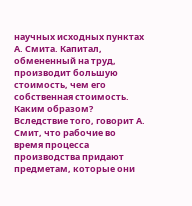научных исходных пунктах А. Смита. Капитал, обмененный на труд, производит большую стоимость, чем его собственная стоимость. Каким образом? Вследствие того, говорит А. Смит, что рабочие во время процесса производства придают предметам, которые они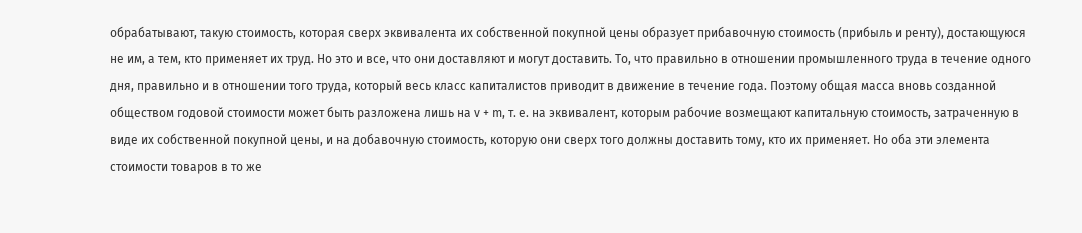обрабатывают, такую стоимость, которая сверх эквивалента их собственной покупной цены образует прибавочную стоимость (прибыль и ренту), достающуюся не им, а тем, кто применяет их труд. Но это и все, что они доставляют и могут доставить. То, что правильно в отношении промышленного труда в течение одного дня, правильно и в отношении того труда, который весь класс капиталистов приводит в движение в течение года. Поэтому общая масса вновь созданной обществом годовой стоимости может быть разложена лишь на v + m, т. е. на эквивалент, которым рабочие возмещают капитальную стоимость, затраченную в виде их собственной покупной цены, и на добавочную стоимость, которую они сверх того должны доставить тому, кто их применяет. Но оба эти элемента стоимости товаров в то же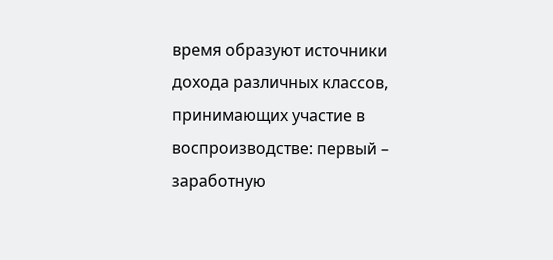время образуют источники дохода различных классов, принимающих участие в воспроизводстве: первый – заработную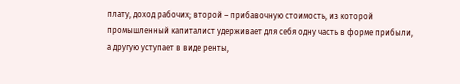плату, доход рабочих; второй – прибавочную стоимость, из которой промышленный капиталист удерживает для себя одну часть в форме прибыли, а другую уступает в виде ренты,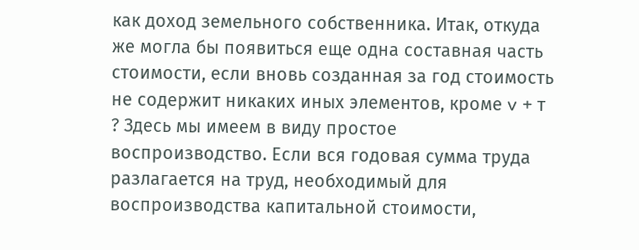как доход земельного собственника. Итак, откуда же могла бы появиться еще одна составная часть стоимости, если вновь созданная за год стоимость не содержит никаких иных элементов, кроме v + т ? Здесь мы имеем в виду простое воспроизводство. Если вся годовая сумма труда разлагается на труд, необходимый для воспроизводства капитальной стоимости,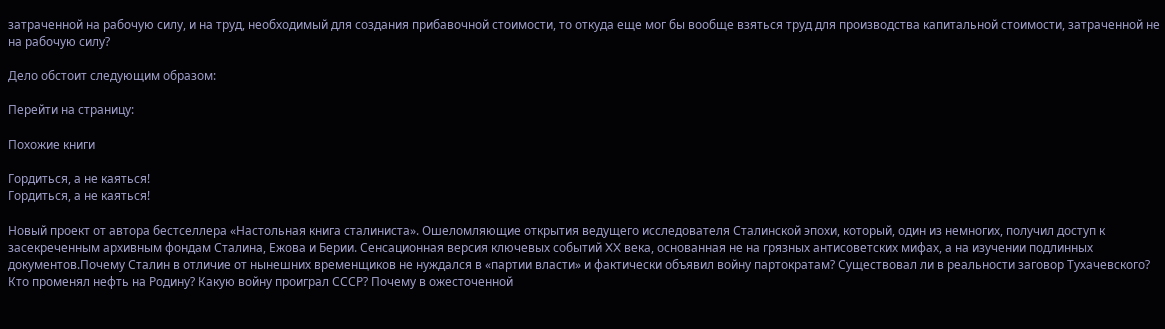затраченной на рабочую силу, и на труд, необходимый для создания прибавочной стоимости, то откуда еще мог бы вообще взяться труд для производства капитальной стоимости, затраченной не на рабочую силу?

Дело обстоит следующим образом:

Перейти на страницу:

Похожие книги

Гордиться, а не каяться!
Гордиться, а не каяться!

Новый проект от автора бестселлера «Настольная книга сталиниста». Ошеломляющие открытия ведущего исследователя Сталинской эпохи, который, один из немногих, получил доступ к засекреченным архивным фондам Сталина, Ежова и Берии. Сенсационная версия ключевых событий XX века, основанная не на грязных антисоветских мифах, а на изучении подлинных документов.Почему Сталин в отличие от нынешних временщиков не нуждался в «партии власти» и фактически объявил войну партократам? Существовал ли в реальности заговор Тухачевского? Кто променял нефть на Родину? Какую войну проиграл СССР? Почему в ожесточенной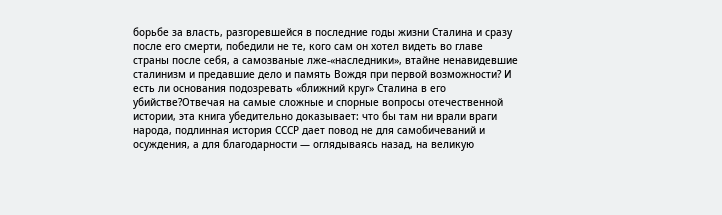борьбе за власть, разгоревшейся в последние годы жизни Сталина и сразу после его смерти, победили не те, кого сам он хотел видеть во главе страны после себя, а самозваные лже-«наследники», втайне ненавидевшие сталинизм и предавшие дело и память Вождя при первой возможности? И есть ли основания подозревать «ближний круг» Сталина в его убийстве?Отвечая на самые сложные и спорные вопросы отечественной истории, эта книга убедительно доказывает: что бы там ни врали враги народа, подлинная история СССР дает повод не для самобичеваний и осуждения, а для благодарности — оглядываясь назад, на великую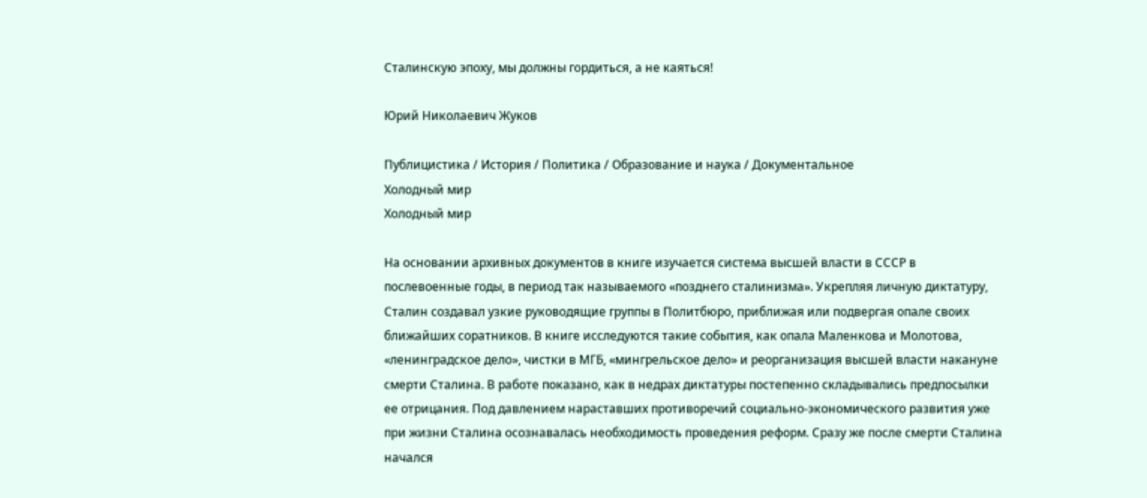Сталинскую эпоху, мы должны гордиться, а не каяться!

Юрий Николаевич Жуков

Публицистика / История / Политика / Образование и наука / Документальное
Холодный мир
Холодный мир

На основании архивных документов в книге изучается система высшей власти в СССР в послевоенные годы, в период так называемого «позднего сталинизма». Укрепляя личную диктатуру, Сталин создавал узкие руководящие группы в Политбюро, приближая или подвергая опале своих ближайших соратников. В книге исследуются такие события, как опала Маленкова и Молотова, «ленинградское дело», чистки в МГБ, «мингрельское дело» и реорганизация высшей власти накануне смерти Сталина. В работе показано, как в недрах диктатуры постепенно складывались предпосылки ее отрицания. Под давлением нараставших противоречий социально-экономического развития уже при жизни Сталина осознавалась необходимость проведения реформ. Сразу же после смерти Сталина начался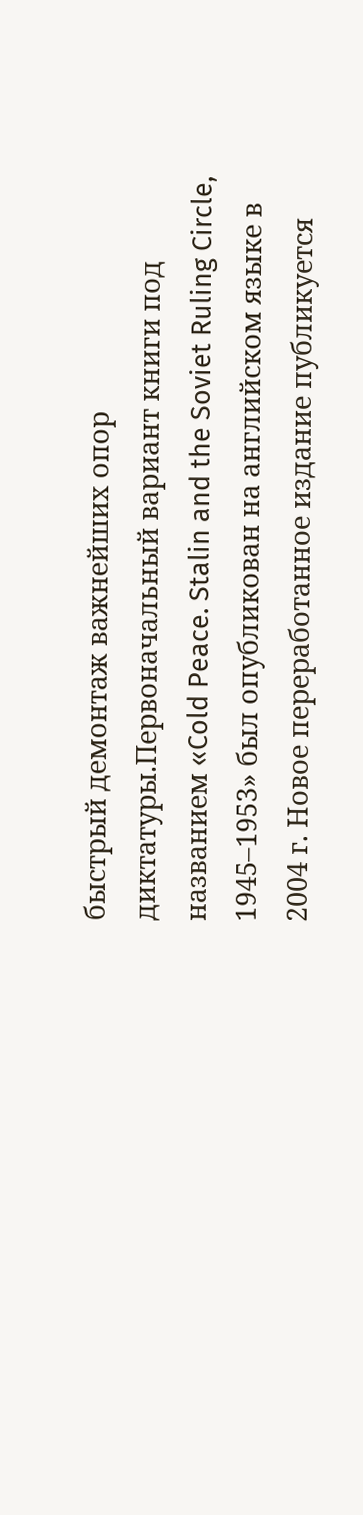быстрый демонтаж важнейших опор диктатуры.Первоначальный вариант книги под названием «Cold Peace. Stalin and the Soviet Ruling Circle, 1945–1953» был опубликован на английском языке в 2004 г. Новое переработанное издание публикуется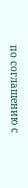по соглашению с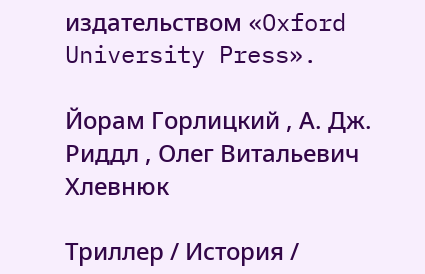издательством «Oxford University Press».

Йорам Горлицкий , А. Дж. Риддл , Олег Витальевич Хлевнюк

Триллер / История /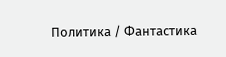Политика / Фантастика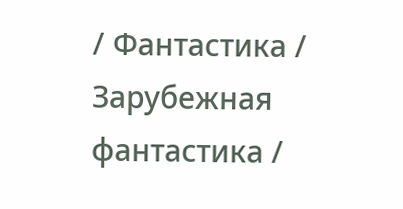/ Фантастика / Зарубежная фантастика /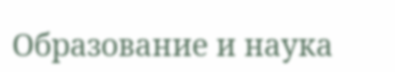Образование и наука